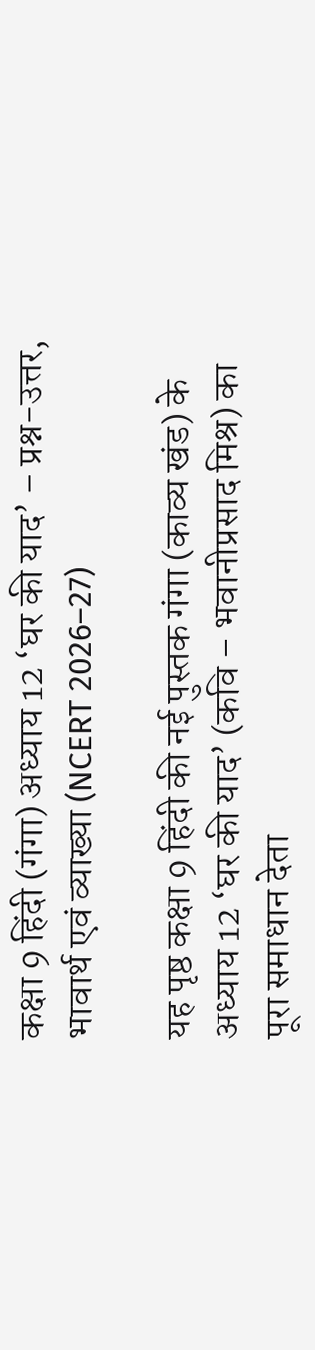कक्षा 9 हिंदी (गंगा) अध्याय 12 ‘घर की याद’ – प्रश्न-उत्तर, भावार्थ एवं व्याख्या (NCERT 2026–27)

यह पृष्ठ कक्षा 9 हिंदी की नई पुस्तक गंगा (काव्य खंड) के अध्याय 12 ‘घर की याद’ (कवि – भवानीप्रसाद मिश्र) का पूरा समाधान देता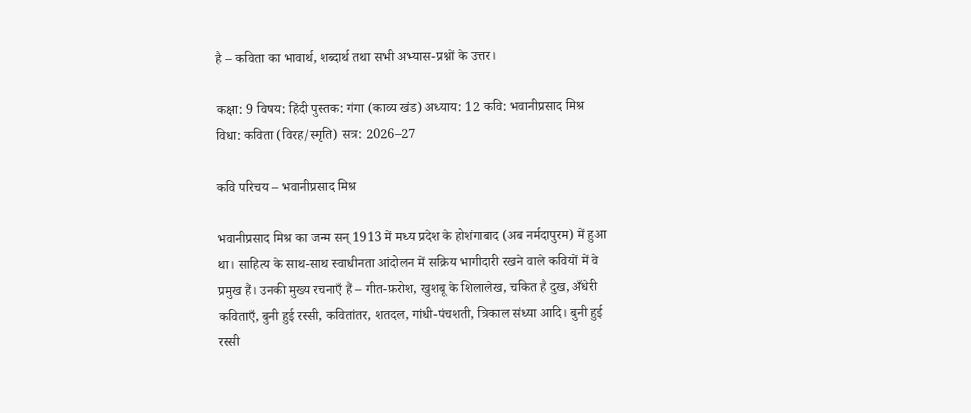है – कविता का भावार्थ, शब्दार्थ तथा सभी अभ्यास-प्रश्नों के उत्तर।

कक्षा: 9 विषय: हिंदी पुस्तक: गंगा (काव्य खंड) अध्याय: 12 कवि: भवानीप्रसाद मिश्र विधा: कविता (विरह/स्मृति) सत्र: 2026–27

कवि परिचय – भवानीप्रसाद मिश्र

भवानीप्रसाद मिश्र का जन्म सन् 1913 में मध्य प्रदेश के होशंगाबाद (अब नर्मदापुरम) में हुआ था। साहित्य के साथ-साथ स्वाधीनता आंदोलन में सक्रिय भागीदारी रखने वाले कवियों में वे प्रमुख हैं। उनकी मुख्य रचनाएँ हैं – गीत-फ़रोश, खुशबू के शिलालेख, चकित है दुख, अँधेरी कविताएँ, बुनी हुई रस्सी, कवितांतर, शतदल, गांधी-पंचशती, त्रिकाल संध्या आदि। बुनी हुई रस्सी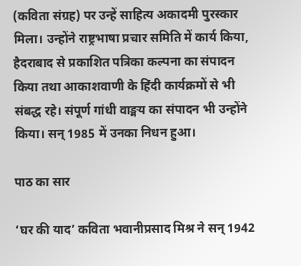(कविता संग्रह) पर उन्हें साहित्य अकादमी पुरस्कार मिला। उन्होंने राष्ट्रभाषा प्रचार समिति में कार्य किया, हैदराबाद से प्रकाशित पत्रिका कल्पना का संपादन किया तथा आकाशवाणी के हिंदी कार्यक्रमों से भी संबद्ध रहे। संपूर्ण गांधी वाङ्मय का संपादन भी उन्होंने किया। सन् 1985 में उनका निधन हुआ।

पाठ का सार

‘घर की याद’ कविता भवानीप्रसाद मिश्र ने सन् 1942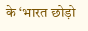के ‘भारत छोड़ो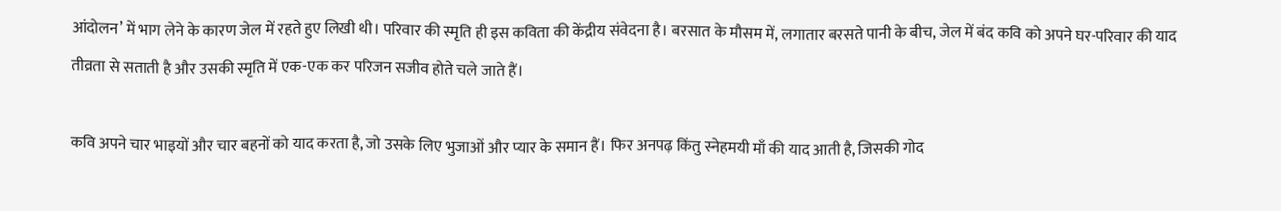आंदोलन’ में भाग लेने के कारण जेल में रहते हुए लिखी थी। परिवार की स्मृति ही इस कविता की केंद्रीय संवेदना है। बरसात के मौसम में, लगातार बरसते पानी के बीच, जेल में बंद कवि को अपने घर-परिवार की याद तीव्रता से सताती है और उसकी स्मृति में एक-एक कर परिजन सजीव होते चले जाते हैं।

कवि अपने चार भाइयों और चार बहनों को याद करता है, जो उसके लिए भुजाओं और प्यार के समान हैं। फिर अनपढ़ किंतु स्नेहमयी माँ की याद आती है, जिसकी गोद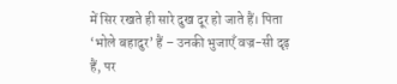में सिर रखते ही सारे दुख दूर हो जाते हैं। पिता ‘भोले बहादुर’ हैं – उनकी भुजाएँ वज्र-सी दृढ़ हैं, पर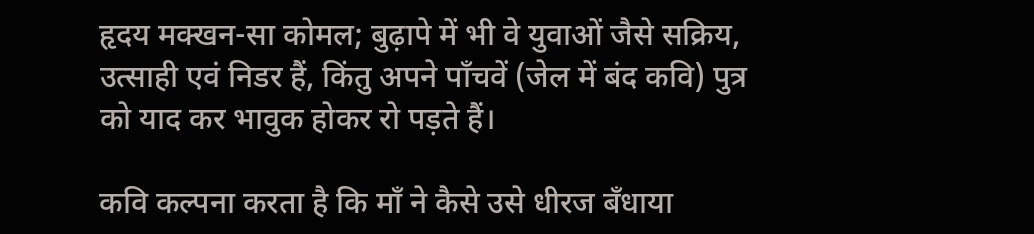हृदय मक्खन-सा कोमल; बुढ़ापे में भी वे युवाओं जैसे सक्रिय, उत्साही एवं निडर हैं, किंतु अपने पाँचवें (जेल में बंद कवि) पुत्र को याद कर भावुक होकर रो पड़ते हैं।

कवि कल्पना करता है कि माँ ने कैसे उसे धीरज बँधाया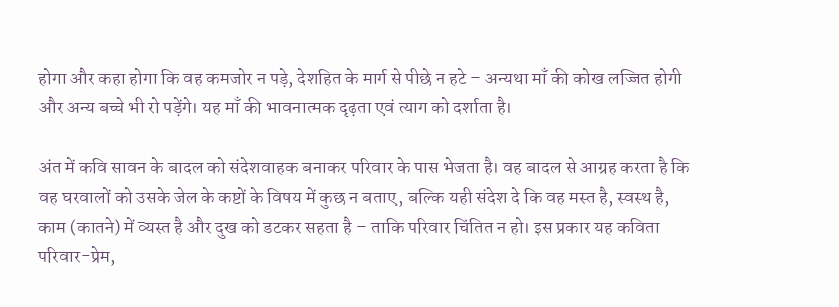होगा और कहा होगा कि वह कमजोर न पड़े, देशहित के मार्ग से पीछे न हटे – अन्यथा माँ की कोख लज्जित होगी और अन्य बच्चे भी रो पड़ेंगे। यह माँ की भावनात्मक दृढ़ता एवं त्याग को दर्शाता है।

अंत में कवि सावन के बादल को संदेशवाहक बनाकर परिवार के पास भेजता है। वह बादल से आग्रह करता है कि वह घरवालों को उसके जेल के कष्टों के विषय में कुछ न बताए, बल्कि यही संदेश दे कि वह मस्त है, स्वस्थ है, काम (कातने) में व्यस्त है और दुख को डटकर सहता है – ताकि परिवार चिंतित न हो। इस प्रकार यह कविता परिवार-प्रेम,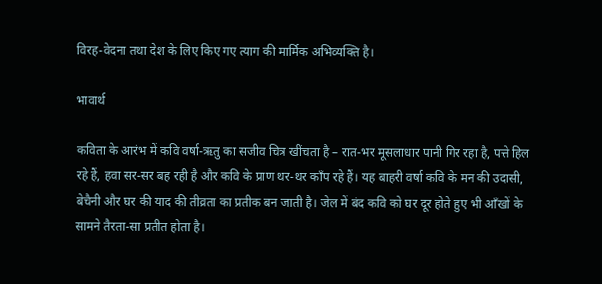विरह-वेदना तथा देश के लिए किए गए त्याग की मार्मिक अभिव्यक्ति है।

भावार्थ

कविता के आरंभ में कवि वर्षा-ऋतु का सजीव चित्र खींचता है – रात-भर मूसलाधार पानी गिर रहा है, पत्ते हिल रहे हैं, हवा सर-सर बह रही है और कवि के प्राण थर-थर काँप रहे हैं। यह बाहरी वर्षा कवि के मन की उदासी, बेचैनी और घर की याद की तीव्रता का प्रतीक बन जाती है। जेल में बंद कवि को घर दूर होते हुए भी आँखों के सामने तैरता-सा प्रतीत होता है।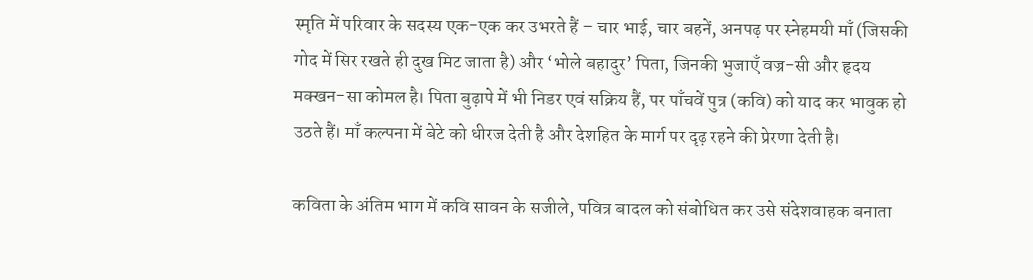स्मृति में परिवार के सदस्य एक-एक कर उभरते हैं – चार भाई, चार बहनें, अनपढ़ पर स्नेहमयी माँ (जिसकी गोद में सिर रखते ही दुख मिट जाता है) और ‘भोले बहादुर’ पिता, जिनकी भुजाएँ वज्र-सी और हृदय मक्खन-सा कोमल है। पिता बुढ़ापे में भी निडर एवं सक्रिय हैं, पर पाँचवें पुत्र (कवि) को याद कर भावुक हो उठते हैं। माँ कल्पना में बेटे को धीरज देती है और देशहित के मार्ग पर दृढ़ रहने की प्रेरणा देती है।

कविता के अंतिम भाग में कवि सावन के सजीले, पवित्र बादल को संबोधित कर उसे संदेशवाहक बनाता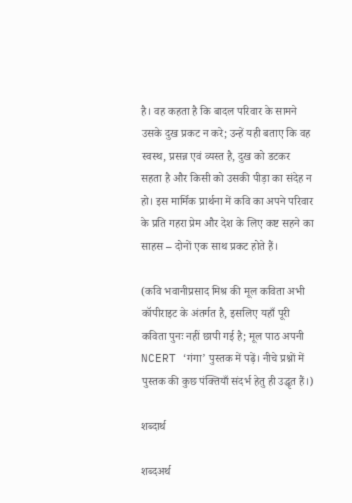है। वह कहता है कि बादल परिवार के सामने उसके दुख प्रकट न करे; उन्हें यही बताए कि वह स्वस्थ, प्रसन्न एवं व्यस्त है, दुख को डटकर सहता है और किसी को उसकी पीड़ा का संदेह न हो। इस मार्मिक प्रार्थना में कवि का अपने परिवार के प्रति गहरा प्रेम और देश के लिए कष्ट सहने का साहस – दोनों एक साथ प्रकट होते हैं।

(कवि भवानीप्रसाद मिश्र की मूल कविता अभी कॉपीराइट के अंतर्गत है, इसलिए यहाँ पूरी कविता पुनः नहीं छापी गई है; मूल पाठ अपनी NCERT ‘गंगा’ पुस्तक में पढ़ें। नीचे प्रश्नों में पुस्तक की कुछ पंक्तियाँ संदर्भ हेतु ही उद्धृत हैं।)

शब्दार्थ

शब्दअर्थ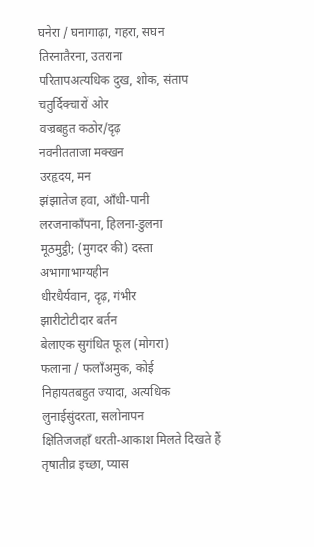घनेरा / घनागाढ़ा, गहरा, सघन
तिरनातैरना, उतराना
परितापअत्यधिक दुख, शोक, संताप
चतुर्दिक्चारों ओर
वज्रबहुत कठोर/दृढ़
नवनीतताजा मक्खन
उरहृदय, मन
झंझातेज हवा, आँधी-पानी
लरजनाकाँपना, हिलना-डुलना
मूठमुट्ठी; (मुगदर की) दस्ता
अभागाभाग्यहीन
धीरधैर्यवान, दृढ़, गंभीर
झारीटोटीदार बर्तन
बेलाएक सुगंधित फूल (मोगरा)
फलाना / फलाँअमुक, कोई
निहायतबहुत ज्यादा, अत्यधिक
लुनाईसुंदरता, सलोनापन
क्षितिजजहाँ धरती-आकाश मिलते दिखते हैं
तृषातीव्र इच्छा, प्यास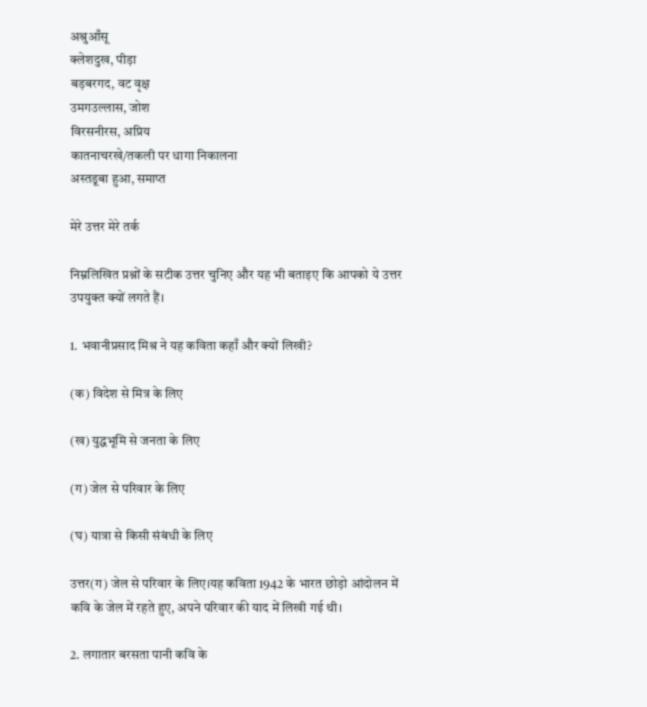अश्रुआँसू
क्लेशदुख, पीड़ा
बड़बरगद, वट वृक्ष
उमगउल्लास, जोश
विरसनीरस, अप्रिय
कातनाचरखे/तकली पर धागा निकालना
अस्तडूबा हुआ, समाप्त

मेरे उत्तर मेरे तर्क

निम्नलिखित प्रश्नों के सटीक उत्तर चुनिए और यह भी बताइए कि आपको ये उत्तर उपयुक्त क्यों लगते हैं।

1. भवानीप्रसाद मिश्र ने यह कविता कहाँ और क्यों लिखी?

(क) विदेश से मित्र के लिए

(ख) युद्धभूमि से जनता के लिए

(ग) जेल से परिवार के लिए

(घ) यात्रा से किसी संबंधी के लिए

उत्तर(ग) जेल से परिवार के लिए।यह कविता 1942 के भारत छोड़ो आंदोलन में कवि के जेल में रहते हुए, अपने परिवार की याद में लिखी गई थी।

2. लगातार बरसता पानी कवि के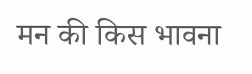मन की किस भावना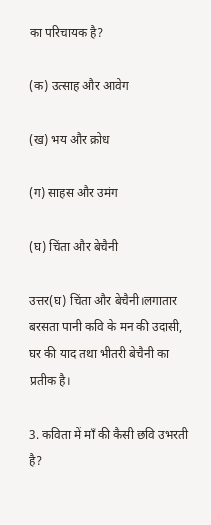का परिचायक है?

(क) उत्साह और आवेग

(ख) भय और क्रोध

(ग) साहस और उमंग

(घ) चिंता और बेचैनी

उत्तर(घ) चिंता और बेचैनी।लगातार बरसता पानी कवि के मन की उदासी, घर की याद तथा भीतरी बेचैनी का प्रतीक है।

3. कविता में माँ की कैसी छवि उभरती है?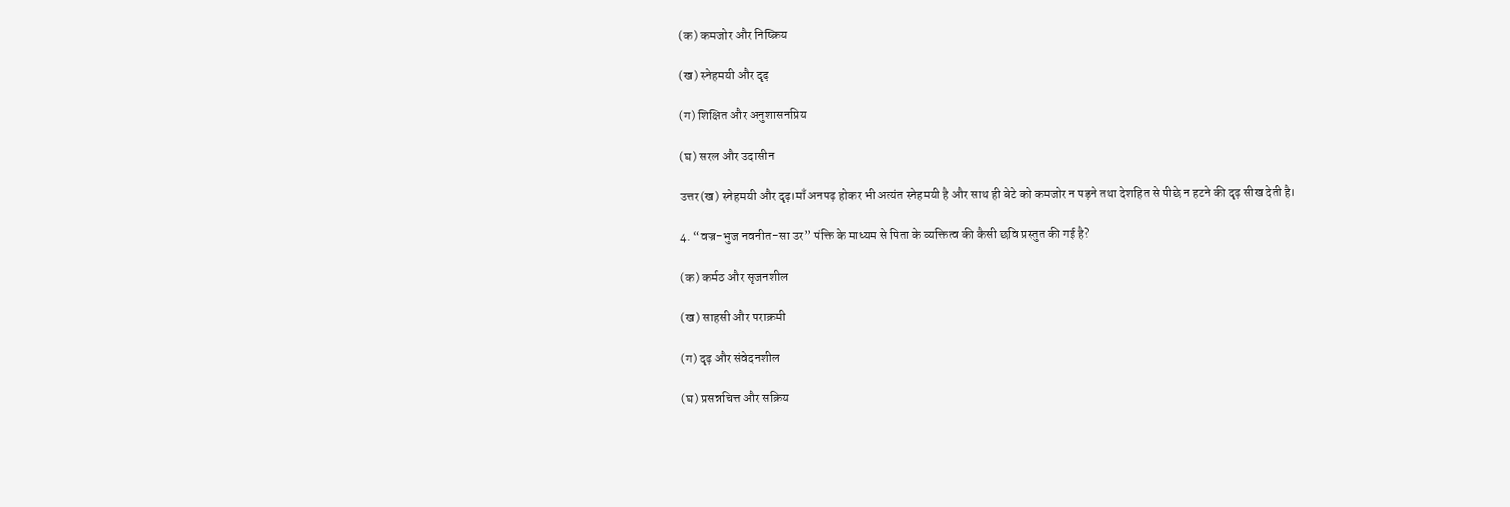(क) कमजोर और निष्क्रिय

(ख) स्नेहमयी और दृढ़

(ग) शिक्षित और अनुशासनप्रिय

(घ) सरल और उदासीन

उत्तर(ख) स्नेहमयी और दृढ़।माँ अनपढ़ होकर भी अत्यंत स्नेहमयी है और साथ ही बेटे को कमजोर न पड़ने तथा देशहित से पीछे न हटने की दृढ़ सीख देती है।

4. “वज्र-भुज नवनीत-सा उर” पंक्ति के माध्यम से पिता के व्यक्तित्व की कैसी छवि प्रस्तुत की गई है?

(क) कर्मठ और सृजनशील

(ख) साहसी और पराक्रमी

(ग) दृढ़ और संवेदनशील

(घ) प्रसन्नचित्त और सक्रिय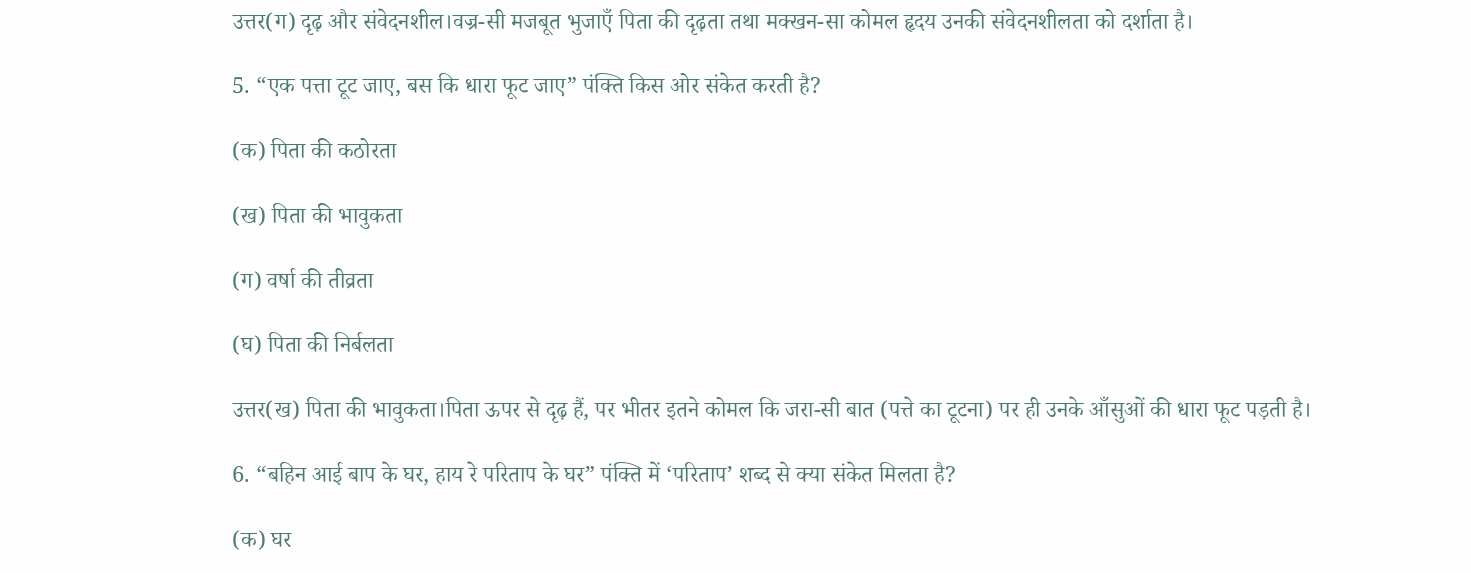उत्तर(ग) दृढ़ और संवेदनशील।वज्र-सी मजबूत भुजाएँ पिता की दृढ़ता तथा मक्खन-सा कोमल हृदय उनकी संवेदनशीलता को दर्शाता है।

5. “एक पत्ता टूट जाए, बस कि धारा फूट जाए” पंक्ति किस ओर संकेत करती है?

(क) पिता की कठोरता

(ख) पिता की भावुकता

(ग) वर्षा की तीव्रता

(घ) पिता की निर्बलता

उत्तर(ख) पिता की भावुकता।पिता ऊपर से दृढ़ हैं, पर भीतर इतने कोमल कि जरा-सी बात (पत्ते का टूटना) पर ही उनके आँसुओं की धारा फूट पड़ती है।

6. “बहिन आई बाप के घर, हाय रे परिताप के घर” पंक्ति में ‘परिताप’ शब्द से क्या संकेत मिलता है?

(क) घर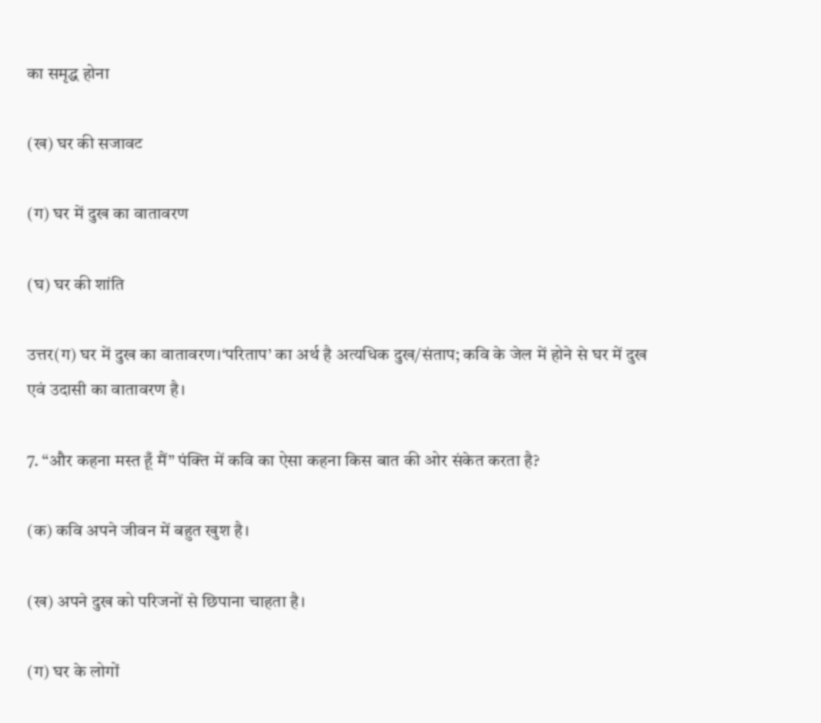का समृद्ध होना

(ख) घर की सजावट

(ग) घर में दुख का वातावरण

(घ) घर की शांति

उत्तर(ग) घर में दुख का वातावरण।‘परिताप’ का अर्थ है अत्यधिक दुख/संताप; कवि के जेल में होने से घर में दुख एवं उदासी का वातावरण है।

7. “और कहना मस्त हूँ मैं” पंक्ति में कवि का ऐसा कहना किस बात की ओर संकेत करता है?

(क) कवि अपने जीवन में बहुत खुश है।

(ख) अपने दुख को परिजनों से छिपाना चाहता है।

(ग) घर के लोगों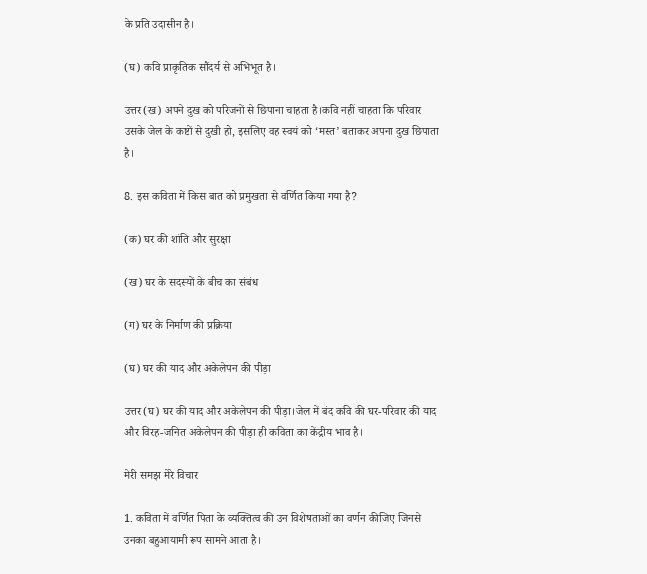के प्रति उदासीन है।

(घ) कवि प्राकृतिक सौंदर्य से अभिभूत है।

उत्तर(ख) अपने दुख को परिजनों से छिपाना चाहता है।कवि नहीं चाहता कि परिवार उसके जेल के कष्टों से दुखी हो, इसलिए वह स्वयं को ‘मस्त’ बताकर अपना दुख छिपाता है।

8. इस कविता में किस बात को प्रमुखता से वर्णित किया गया है?

(क) घर की शांति और सुरक्षा

(ख) घर के सदस्यों के बीच का संबंध

(ग) घर के निर्माण की प्रक्रिया

(घ) घर की याद और अकेलेपन की पीड़ा

उत्तर(घ) घर की याद और अकेलेपन की पीड़ा।जेल में बंद कवि की घर-परिवार की याद और विरह-जनित अकेलेपन की पीड़ा ही कविता का केंद्रीय भाव है।

मेरी समझ मेरे विचार

1. कविता में वर्णित पिता के व्यक्तित्व की उन विशेषताओं का वर्णन कीजिए जिनसे उनका बहुआयामी रूप सामने आता है।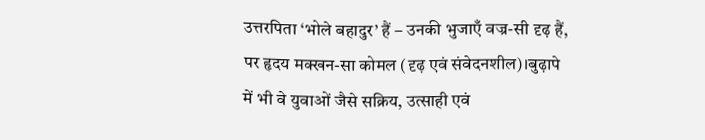उत्तरपिता ‘भोले बहादुर’ हैं – उनकी भुजाएँ वज्र-सी दृढ़ हैं, पर हृदय मक्खन-सा कोमल (दृढ़ एवं संवेदनशील)।बुढ़ापे में भी वे युवाओं जैसे सक्रिय, उत्साही एवं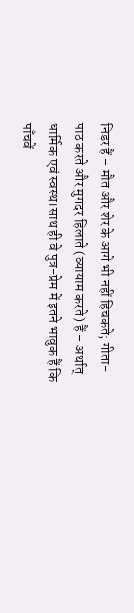निडर हैं – मौत और शेर के आगे भी नहीं हिचकते; गीता-पाठ करते और मुगदर हिलाते (व्यायाम करते) हैं – अर्थात् धार्मिक एवं स्वस्थ।साथ ही वे पुत्र-प्रेम में इतने भावुक हैं कि पाँचवें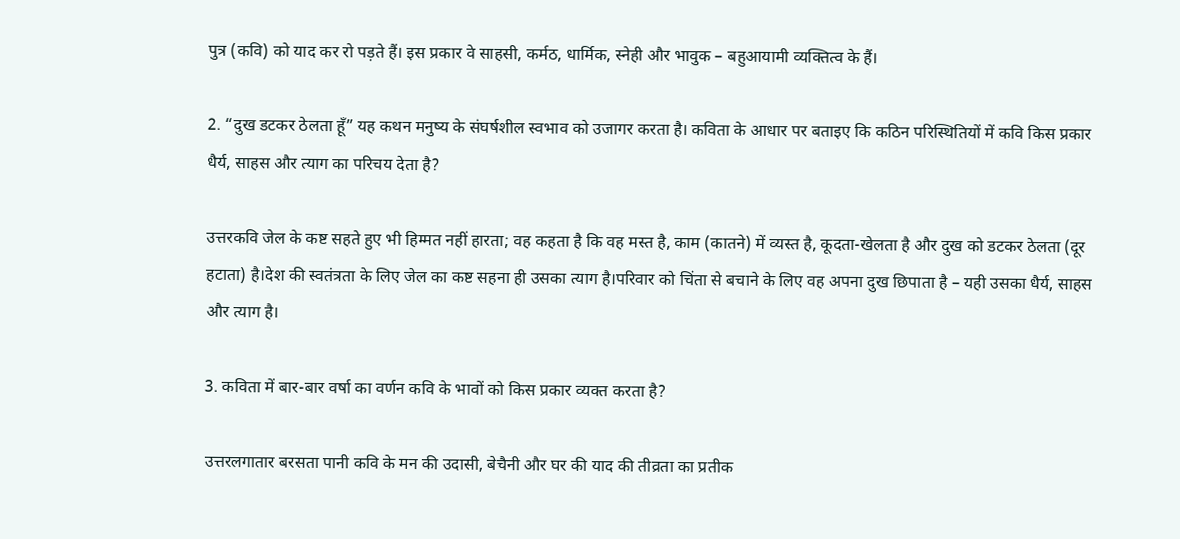पुत्र (कवि) को याद कर रो पड़ते हैं। इस प्रकार वे साहसी, कर्मठ, धार्मिक, स्नेही और भावुक – बहुआयामी व्यक्तित्व के हैं।

2. “दुख डटकर ठेलता हूँ” यह कथन मनुष्य के संघर्षशील स्वभाव को उजागर करता है। कविता के आधार पर बताइए कि कठिन परिस्थितियों में कवि किस प्रकार धैर्य, साहस और त्याग का परिचय देता है?

उत्तरकवि जेल के कष्ट सहते हुए भी हिम्मत नहीं हारता; वह कहता है कि वह मस्त है, काम (कातने) में व्यस्त है, कूदता-खेलता है और दुख को डटकर ठेलता (दूर हटाता) है।देश की स्वतंत्रता के लिए जेल का कष्ट सहना ही उसका त्याग है।परिवार को चिंता से बचाने के लिए वह अपना दुख छिपाता है – यही उसका धैर्य, साहस और त्याग है।

3. कविता में बार-बार वर्षा का वर्णन कवि के भावों को किस प्रकार व्यक्त करता है?

उत्तरलगातार बरसता पानी कवि के मन की उदासी, बेचैनी और घर की याद की तीव्रता का प्रतीक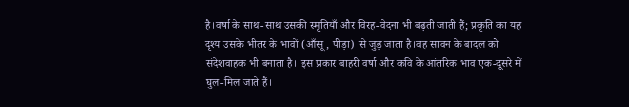है।वर्षा के साथ-साथ उसकी स्मृतियाँ और विरह-वेदना भी बढ़ती जाती हैं; प्रकृति का यह दृश्य उसके भीतर के भावों (आँसू, पीड़ा) से जुड़ जाता है।वह सावन के बादल को संदेशवाहक भी बनाता है। इस प्रकार बाहरी वर्षा और कवि के आंतरिक भाव एक-दूसरे में घुल-मिल जाते हैं।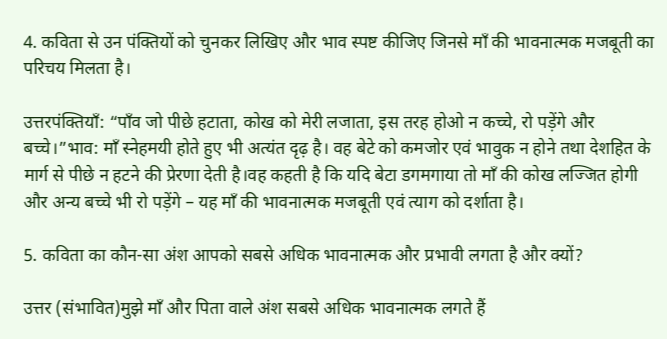4. कविता से उन पंक्तियों को चुनकर लिखिए और भाव स्पष्ट कीजिए जिनसे माँ की भावनात्मक मजबूती का परिचय मिलता है।

उत्तरपंक्तियाँ: “पाँव जो पीछे हटाता, कोख को मेरी लजाता, इस तरह होओ न कच्चे, रो पड़ेंगे और बच्चे।”भाव: माँ स्नेहमयी होते हुए भी अत्यंत दृढ़ है। वह बेटे को कमजोर एवं भावुक न होने तथा देशहित के मार्ग से पीछे न हटने की प्रेरणा देती है।वह कहती है कि यदि बेटा डगमगाया तो माँ की कोख लज्जित होगी और अन्य बच्चे भी रो पड़ेंगे – यह माँ की भावनात्मक मजबूती एवं त्याग को दर्शाता है।

5. कविता का कौन-सा अंश आपको सबसे अधिक भावनात्मक और प्रभावी लगता है और क्यों?

उत्तर (संभावित)मुझे माँ और पिता वाले अंश सबसे अधिक भावनात्मक लगते हैं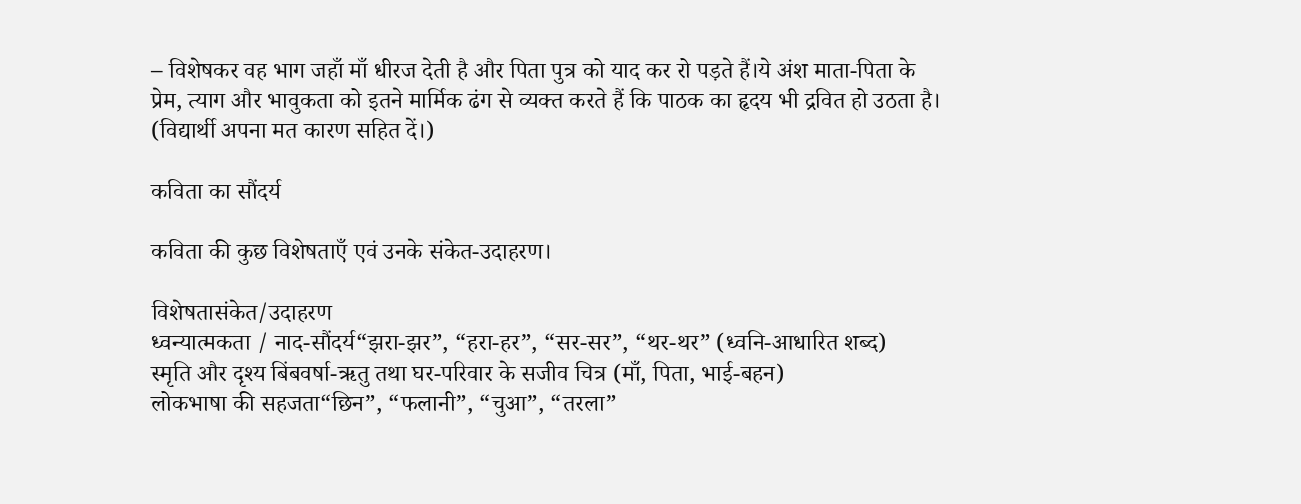– विशेषकर वह भाग जहाँ माँ धीरज देती है और पिता पुत्र को याद कर रो पड़ते हैं।ये अंश माता-पिता के प्रेम, त्याग और भावुकता को इतने मार्मिक ढंग से व्यक्त करते हैं कि पाठक का हृदय भी द्रवित हो उठता है। (विद्यार्थी अपना मत कारण सहित दें।)

कविता का सौंदर्य

कविता की कुछ विशेषताएँ एवं उनके संकेत-उदाहरण।

विशेषतासंकेत/उदाहरण
ध्वन्यात्मकता / नाद-सौंदर्य“झरा-झर”, “हरा-हर”, “सर-सर”, “थर-थर” (ध्वनि-आधारित शब्द)
स्मृति और दृश्य बिंबवर्षा-ऋतु तथा घर-परिवार के सजीव चित्र (माँ, पिता, भाई-बहन)
लोकभाषा की सहजता“छिन”, “फलानी”, “चुआ”, “तरला”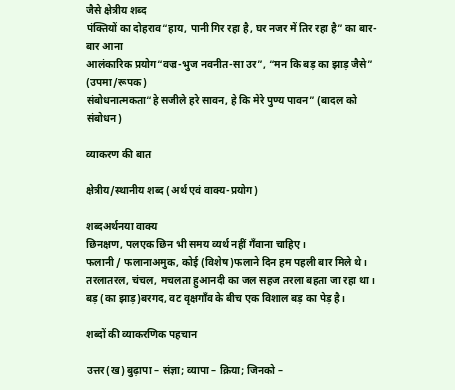जैसे क्षेत्रीय शब्द
पंक्तियों का दोहराव“हाय, पानी गिर रहा है, घर नजर में तिर रहा है” का बार-बार आना
आलंकारिक प्रयोग“वज्र-भुज नवनीत-सा उर”, “मन कि बड़ का झाड़ जैसे” (उपमा/रूपक)
संबोधनात्मकता“हे सजीले हरे सावन, हे कि मेरे पुण्य पावन” (बादल को संबोधन)

व्याकरण की बात

क्षेत्रीय/स्थानीय शब्द (अर्थ एवं वाक्य-प्रयोग)

शब्दअर्थनया वाक्य
छिनक्षण, पलएक छिन भी समय व्यर्थ नहीं गँवाना चाहिए।
फलानी / फलानाअमुक, कोई (विशेष)फलाने दिन हम पहली बार मिले थे।
तरलातरल, चंचल, मचलता हुआनदी का जल सहज तरला बहता जा रहा था।
बड़ (का झाड़)बरगद, वट वृक्षगाँव के बीच एक विशाल बड़ का पेड़ है।

शब्दों की व्याकरणिक पहचान

उत्तर(ख) बुढ़ापा – संज्ञा; व्यापा – क्रिया; जिनको –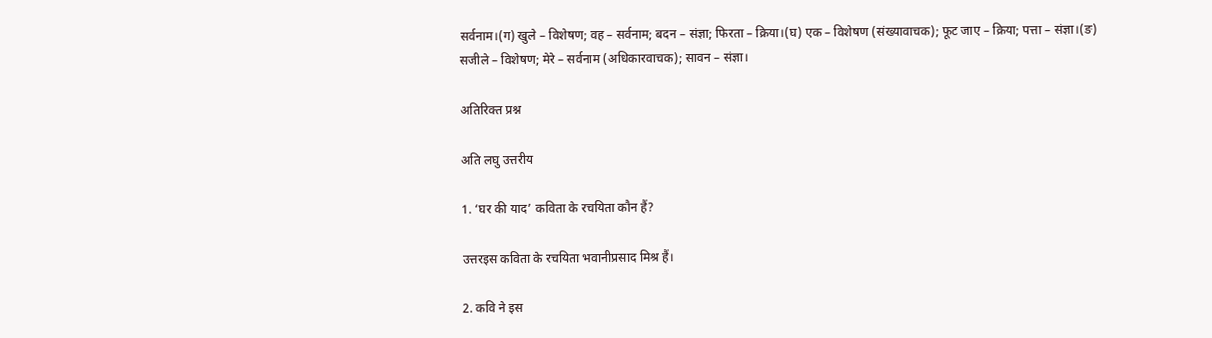सर्वनाम।(ग) खुले – विशेषण; वह – सर्वनाम; बदन – संज्ञा; फिरता – क्रिया।(घ) एक – विशेषण (संख्यावाचक); फूट जाए – क्रिया; पत्ता – संज्ञा।(ङ) सजीले – विशेषण; मेरे – सर्वनाम (अधिकारवाचक); सावन – संज्ञा।

अतिरिक्त प्रश्न

अति लघु उत्तरीय

1. ‘घर की याद’ कविता के रचयिता कौन हैं?

उत्तरइस कविता के रचयिता भवानीप्रसाद मिश्र हैं।

2. कवि ने इस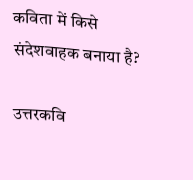कविता में किसे संदेशवाहक बनाया है?

उत्तरकवि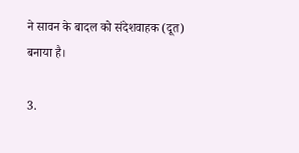ने सावन के बादल को संदेशवाहक (दूत) बनाया है।

3.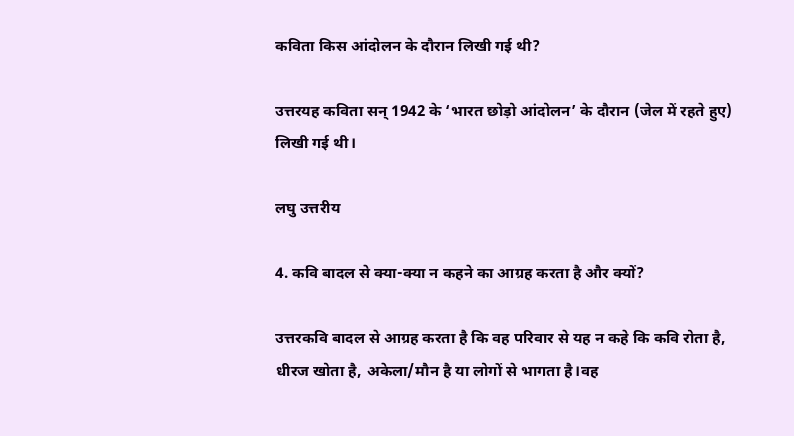कविता किस आंदोलन के दौरान लिखी गई थी?

उत्तरयह कविता सन् 1942 के ‘भारत छोड़ो आंदोलन’ के दौरान (जेल में रहते हुए) लिखी गई थी।

लघु उत्तरीय

4. कवि बादल से क्या-क्या न कहने का आग्रह करता है और क्यों?

उत्तरकवि बादल से आग्रह करता है कि वह परिवार से यह न कहे कि कवि रोता है, धीरज खोता है, अकेला/मौन है या लोगों से भागता है।वह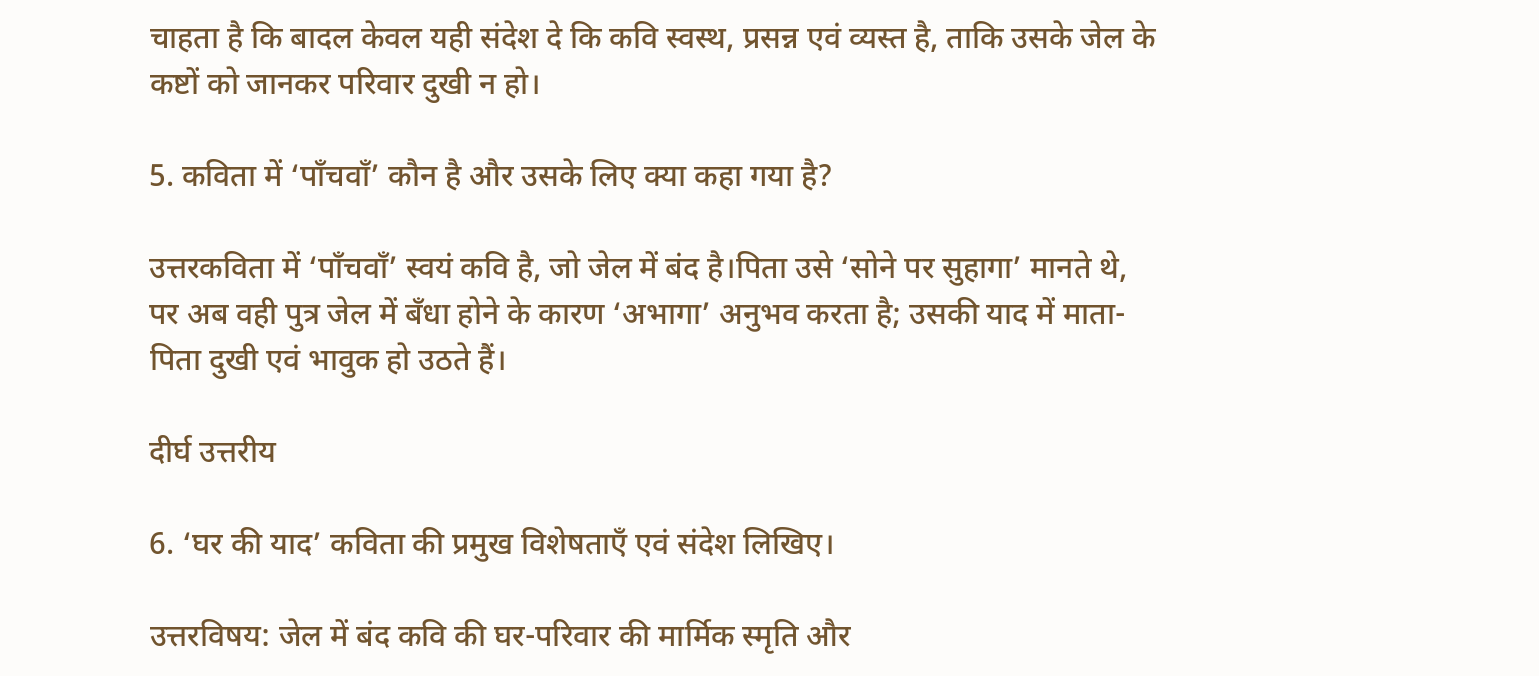चाहता है कि बादल केवल यही संदेश दे कि कवि स्वस्थ, प्रसन्न एवं व्यस्त है, ताकि उसके जेल के कष्टों को जानकर परिवार दुखी न हो।

5. कविता में ‘पाँचवाँ’ कौन है और उसके लिए क्या कहा गया है?

उत्तरकविता में ‘पाँचवाँ’ स्वयं कवि है, जो जेल में बंद है।पिता उसे ‘सोने पर सुहागा’ मानते थे, पर अब वही पुत्र जेल में बँधा होने के कारण ‘अभागा’ अनुभव करता है; उसकी याद में माता-पिता दुखी एवं भावुक हो उठते हैं।

दीर्घ उत्तरीय

6. ‘घर की याद’ कविता की प्रमुख विशेषताएँ एवं संदेश लिखिए।

उत्तरविषय: जेल में बंद कवि की घर-परिवार की मार्मिक स्मृति और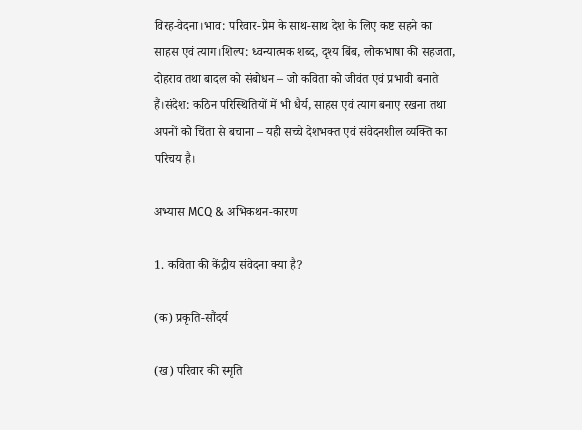विरह-वेदना।भाव: परिवार-प्रेम के साथ-साथ देश के लिए कष्ट सहने का साहस एवं त्याग।शिल्प: ध्वन्यात्मक शब्द, दृश्य बिंब, लोकभाषा की सहजता, दोहराव तथा बादल को संबोधन – जो कविता को जीवंत एवं प्रभावी बनाते हैं।संदेश: कठिन परिस्थितियों में भी धैर्य, साहस एवं त्याग बनाए रखना तथा अपनों को चिंता से बचाना – यही सच्चे देशभक्त एवं संवेदनशील व्यक्ति का परिचय है।

अभ्यास MCQ & अभिकथन-कारण

1. कविता की केंद्रीय संवेदना क्या है?

(क) प्रकृति-सौंदर्य

(ख) परिवार की स्मृति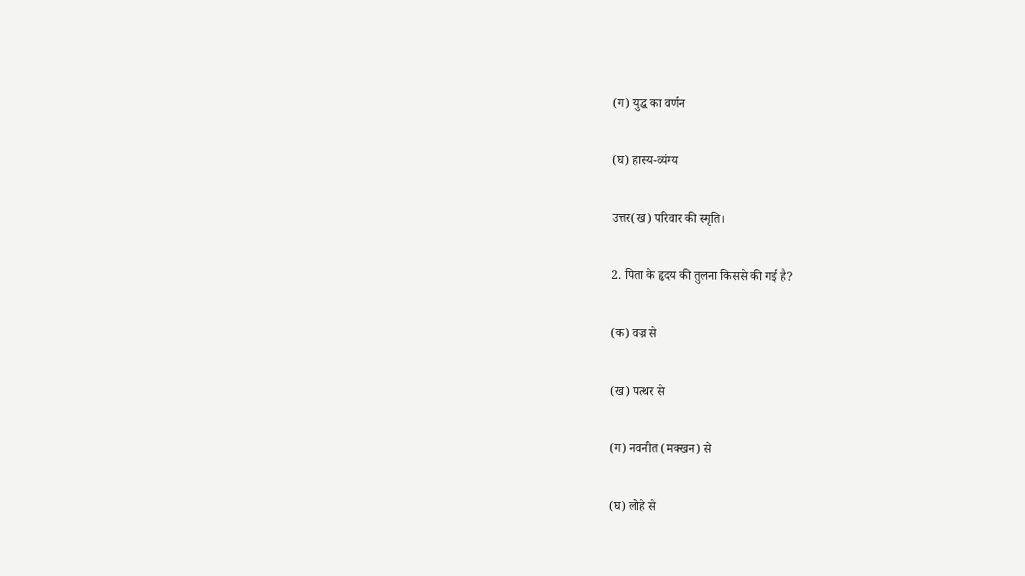(ग) युद्ध का वर्णन

(घ) हास्य-व्यंग्य

उत्तर(ख) परिवार की स्मृति।

2. पिता के हृदय की तुलना किससे की गई है?

(क) वज्र से

(ख) पत्थर से

(ग) नवनीत (मक्खन) से

(घ) लोहे से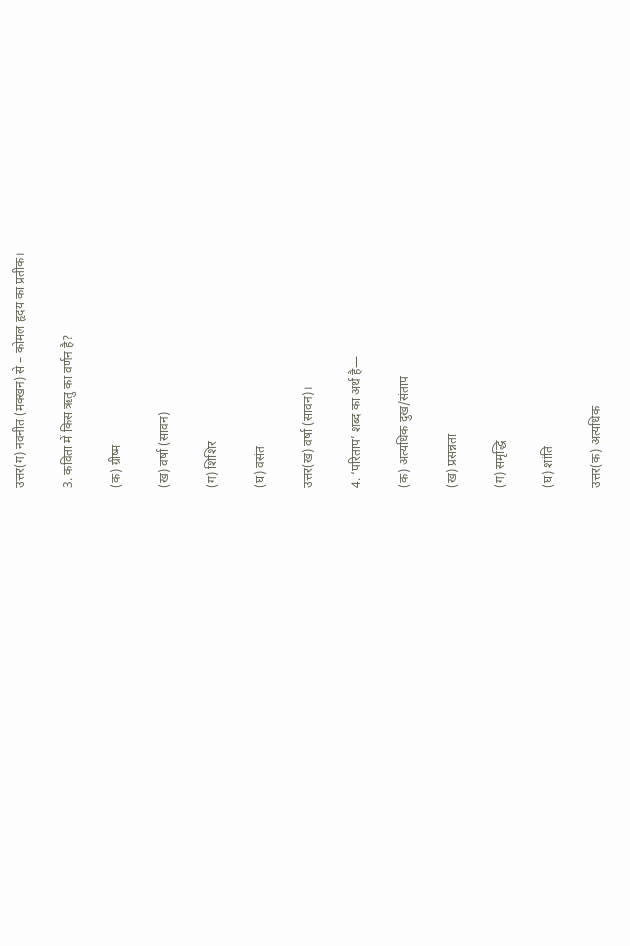उत्तर(ग) नवनीत (मक्खन) से – कोमल हृदय का प्रतीक।

3. कविता में किस ऋतु का वर्णन है?

(क) ग्रीष्म

(ख) वर्षा (सावन)

(ग) शिशिर

(घ) वसंत

उत्तर(ख) वर्षा (सावन)।

4. ‘परिताप’ शब्द का अर्थ है—

(क) अत्यधिक दुख/संताप

(ख) प्रसन्नता

(ग) समृद्धि

(घ) शांति

उत्तर(क) अत्यधिक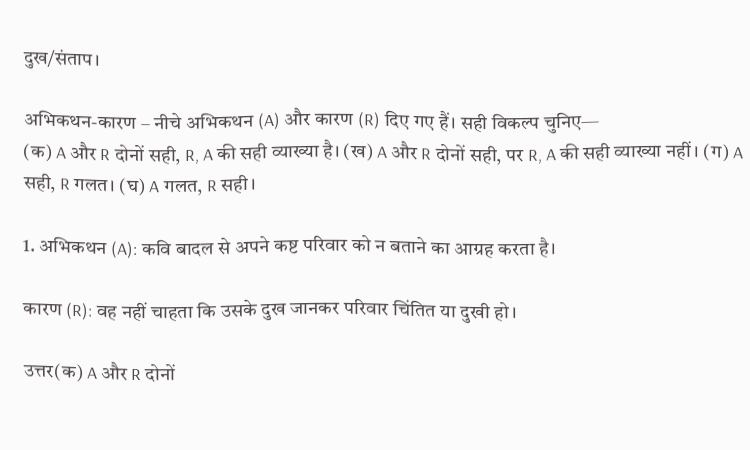दुख/संताप।

अभिकथन-कारण – नीचे अभिकथन (A) और कारण (R) दिए गए हैं। सही विकल्प चुनिए—
(क) A और R दोनों सही, R, A की सही व्याख्या है। (ख) A और R दोनों सही, पर R, A की सही व्याख्या नहीं। (ग) A सही, R गलत। (घ) A गलत, R सही।

1. अभिकथन (A): कवि बादल से अपने कष्ट परिवार को न बताने का आग्रह करता है।

कारण (R): वह नहीं चाहता कि उसके दुख जानकर परिवार चिंतित या दुखी हो।

उत्तर(क) A और R दोनों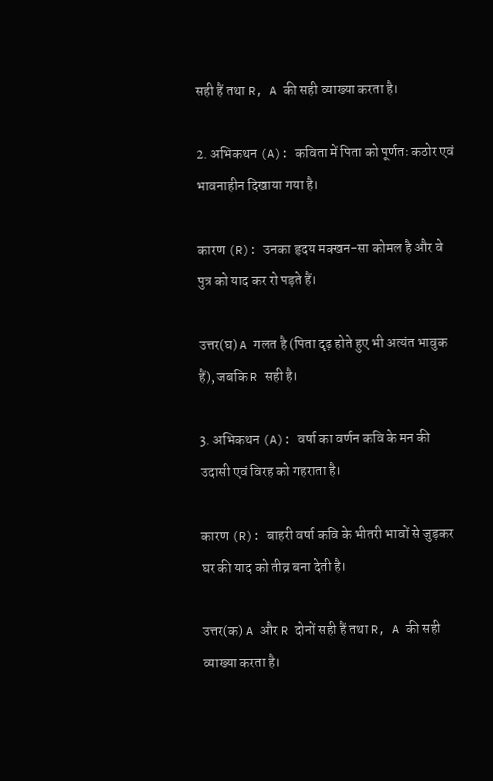सही हैं तथा R, A की सही व्याख्या करता है।

2. अभिकथन (A): कविता में पिता को पूर्णतः कठोर एवं भावनाहीन दिखाया गया है।

कारण (R): उनका हृदय मक्खन-सा कोमल है और वे पुत्र को याद कर रो पड़ते हैं।

उत्तर(घ) A गलत है (पिता दृढ़ होते हुए भी अत्यंत भावुक हैं), जबकि R सही है।

3. अभिकथन (A): वर्षा का वर्णन कवि के मन की उदासी एवं विरह को गहराता है।

कारण (R): बाहरी वर्षा कवि के भीतरी भावों से जुड़कर घर की याद को तीव्र बना देती है।

उत्तर(क) A और R दोनों सही हैं तथा R, A की सही व्याख्या करता है।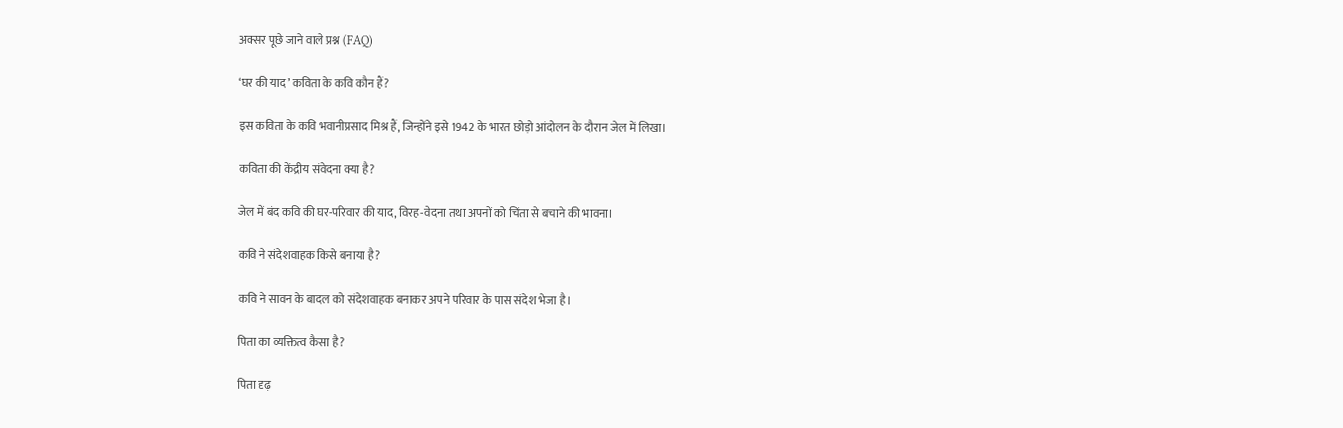अक्सर पूछे जाने वाले प्रश्न (FAQ)

‘घर की याद’ कविता के कवि कौन हैं?

इस कविता के कवि भवानीप्रसाद मिश्र हैं, जिन्होंने इसे 1942 के भारत छोड़ो आंदोलन के दौरान जेल में लिखा।

कविता की केंद्रीय संवेदना क्या है?

जेल में बंद कवि की घर-परिवार की याद, विरह-वेदना तथा अपनों को चिंता से बचाने की भावना।

कवि ने संदेशवाहक किसे बनाया है?

कवि ने सावन के बादल को संदेशवाहक बनाकर अपने परिवार के पास संदेश भेजा है।

पिता का व्यक्तित्व कैसा है?

पिता दृढ़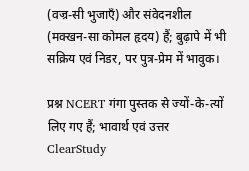(वज्र-सी भुजाएँ) और संवेदनशील (मक्खन-सा कोमल हृदय) हैं; बुढ़ापे में भी सक्रिय एवं निडर, पर पुत्र-प्रेम में भावुक।

प्रश्न NCERT गंगा पुस्तक से ज्यों-के-त्यों लिए गए हैं; भावार्थ एवं उत्तर ClearStudy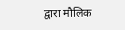द्वारा मौलिक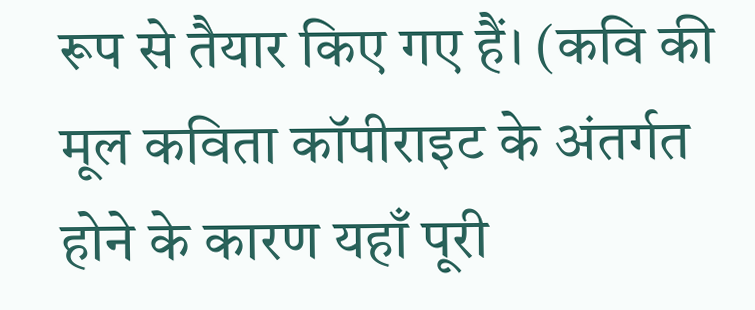रूप से तैयार किए गए हैं। (कवि की मूल कविता कॉपीराइट के अंतर्गत होने के कारण यहाँ पूरी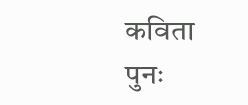कविता पुनः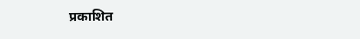प्रकाशित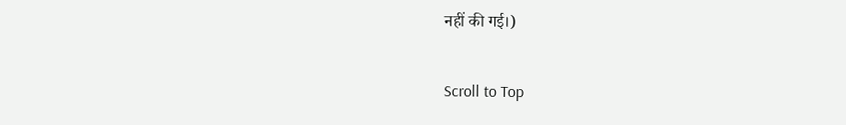नहीं की गई।)

Scroll to Top